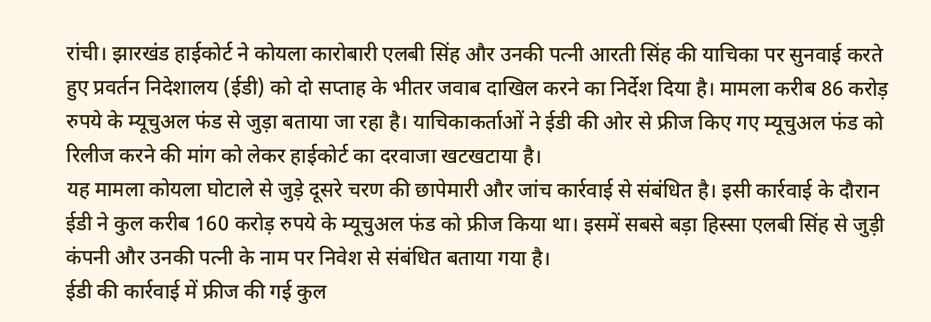रांची। झारखंड हाईकोर्ट ने कोयला कारोबारी एलबी सिंह और उनकी पत्नी आरती सिंह की याचिका पर सुनवाई करते हुए प्रवर्तन निदेशालय (ईडी) को दो सप्ताह के भीतर जवाब दाखिल करने का निर्देश दिया है। मामला करीब 86 करोड़ रुपये के म्यूचुअल फंड से जुड़ा बताया जा रहा है। याचिकाकर्ताओं ने ईडी की ओर से फ्रीज किए गए म्यूचुअल फंड को रिलीज करने की मांग को लेकर हाईकोर्ट का दरवाजा खटखटाया है।
यह मामला कोयला घोटाले से जुड़े दूसरे चरण की छापेमारी और जांच कार्रवाई से संबंधित है। इसी कार्रवाई के दौरान ईडी ने कुल करीब 160 करोड़ रुपये के म्यूचुअल फंड को फ्रीज किया था। इसमें सबसे बड़ा हिस्सा एलबी सिंह से जुड़ी कंपनी और उनकी पत्नी के नाम पर निवेश से संबंधित बताया गया है।
ईडी की कार्रवाई में फ्रीज की गई कुल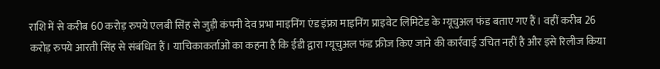राशि में से करीब 60 करोड़ रुपये एलबी सिंह से जुड़ी कंपनी देव प्रभा माइनिंग एंड इंफ्रा माइनिंग प्राइवेट लिमिटेड के म्यूचुअल फंड बताए गए हैं। वहीं करीब 26 करोड़ रुपये आरती सिंह से संबंधित हैं। याचिकाकर्ताओं का कहना है कि ईडी द्वारा म्यूचुअल फंड फ्रीज किए जाने की कार्रवाई उचित नहीं है और इसे रिलीज किया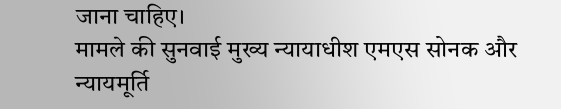जाना चाहिए।
मामले की सुनवाई मुख्य न्यायाधीश एमएस सोनक और न्यायमूर्ति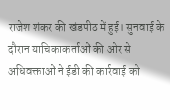राजेश शंकर की खंडपीठ में हुई। सुनवाई के दौरान याचिकाकर्ताओं की ओर से अधिवक्ताओं ने ईडी की कार्रवाई को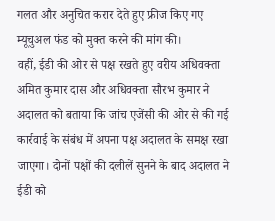गलत और अनुचित करार देते हुए फ्रीज किए गए म्यूचुअल फंड को मुक्त करने की मांग की।
वहीं, ईडी की ओर से पक्ष रखते हुए वरीय अधिवक्ता अमित कुमार दास और अधिवक्ता सौरभ कुमार ने अदालत को बताया कि जांच एजेंसी की ओर से की गई कार्रवाई के संबंध में अपना पक्ष अदालत के समक्ष रखा जाएगा। दोनों पक्षों की दलीलें सुनने के बाद अदालत ने ईडी को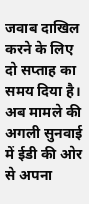जवाब दाखिल करने के लिए दो सप्ताह का समय दिया है।
अब मामले की अगली सुनवाई में ईडी की ओर से अपना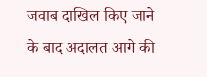जवाब दाखिल किए जाने के बाद अदालत आगे की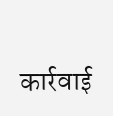कार्रवाई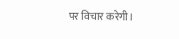पर विचार करेगी।